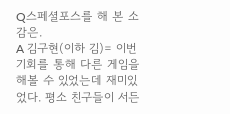Q스페셜포스를 해 본 소감은.
A 김구현(이하 김)= 이번 기회를 통해 다른 게임을 해볼 수 있었는데 재미있었다. 평소 친구들이 서든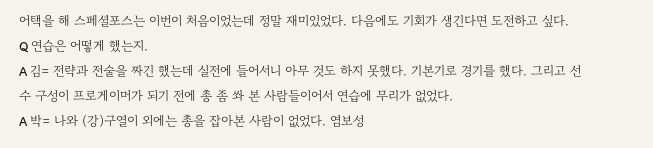어택을 해 스페셜포스는 이번이 처음이었는데 정말 재미있었다. 다음에도 기회가 생긴다면 도전하고 싶다.
Q 연습은 어떻게 했는지.
A 김= 전략과 전술을 짜긴 했는데 실전에 들어서니 아무 것도 하지 못했다. 기본기로 경기를 했다. 그리고 선수 구성이 프로게이머가 되기 전에 총 좀 쏴 본 사람들이어서 연습에 무리가 없었다.
A 박= 나와 (강)구열이 외에는 총을 잡아본 사람이 없었다. 염보성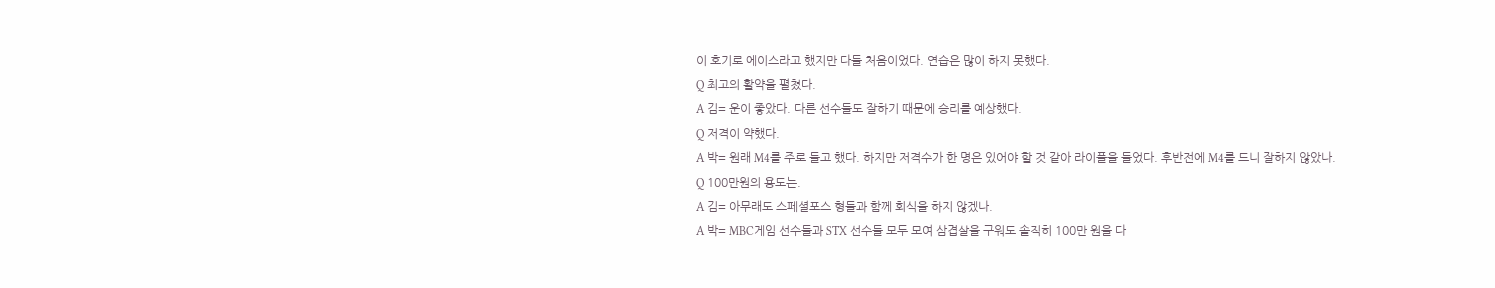이 호기로 에이스라고 했지만 다들 처음이었다. 연습은 많이 하지 못했다.
Q 최고의 활약을 펼쳤다.
A 김= 운이 좋았다. 다른 선수들도 잘하기 때문에 승리를 예상했다.
Q 저격이 약했다.
A 박= 원래 M4를 주로 들고 했다. 하지만 저격수가 한 명은 있어야 할 것 같아 라이플을 들었다. 후반전에 M4를 드니 잘하지 않았나.
Q 100만원의 용도는.
A 김= 아무래도 스페셜포스 형들과 함께 회식을 하지 않겠나.
A 박= MBC게임 선수들과 STX 선수들 모두 모여 삼겹살을 구워도 솔직히 100만 원을 다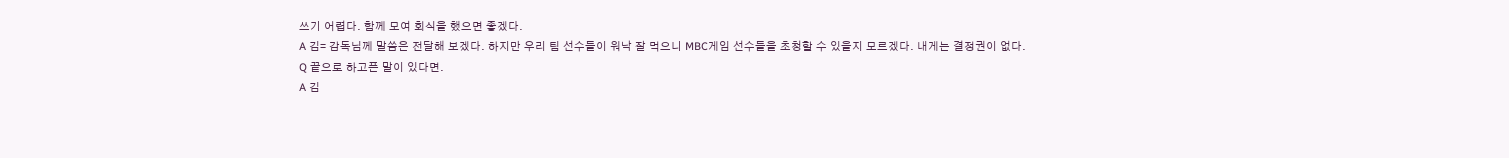쓰기 어렵다. 함께 모여 회식을 했으면 좋겠다.
A 김= 감독님께 말씀은 전달해 보겠다. 하지만 우리 팀 선수들이 워낙 잘 먹으니 MBC게임 선수들을 초청할 수 있을지 모르겠다. 내게는 결정권이 없다.
Q 끝으로 하고픈 말이 있다면.
A 김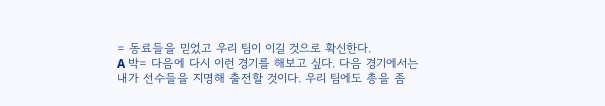= 동료들을 믿었고 우리 팀이 이길 것으로 확신한다.
A 박= 다음에 다시 이런 경기를 해보고 싶다. 다음 경기에서는 내가 선수들을 지명해 출전할 것이다. 우리 팀에도 총을 좀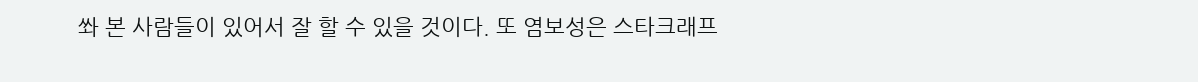쏴 본 사람들이 있어서 잘 할 수 있을 것이다. 또 염보성은 스타크래프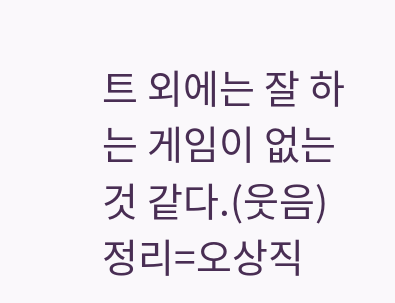트 외에는 잘 하는 게임이 없는 것 같다.(웃음)
정리=오상직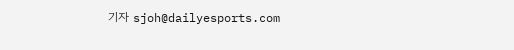기자 sjoh@dailyesports.com